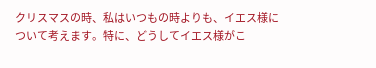クリスマスの時、私はいつもの時よりも、イエス様について考えます。特に、どうしてイエス様がこ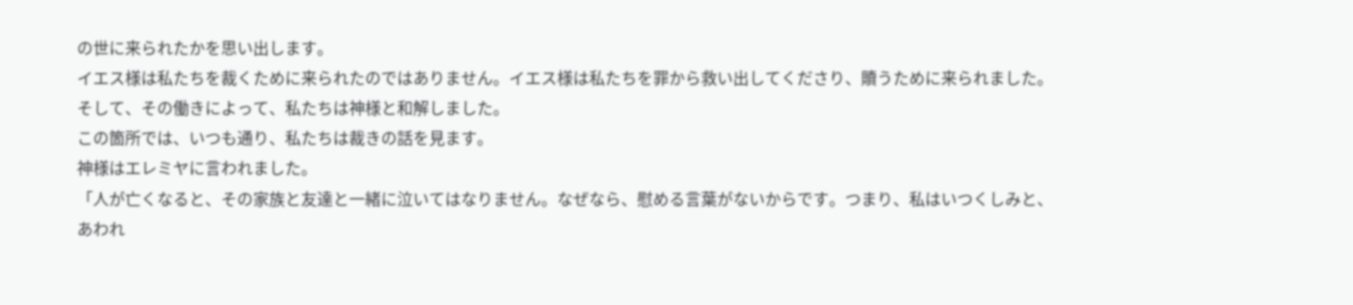の世に来られたかを思い出します。
イエス様は私たちを裁くために来られたのではありません。イエス様は私たちを罪から救い出してくださり、贖うために来られました。そして、その働きによって、私たちは神様と和解しました。
この箇所では、いつも通り、私たちは裁きの話を見ます。
神様はエレミヤに言われました。
「人が亡くなると、その家族と友達と一緒に泣いてはなりません。なぜなら、慰める言葉がないからです。つまり、私はいつくしみと、あわれ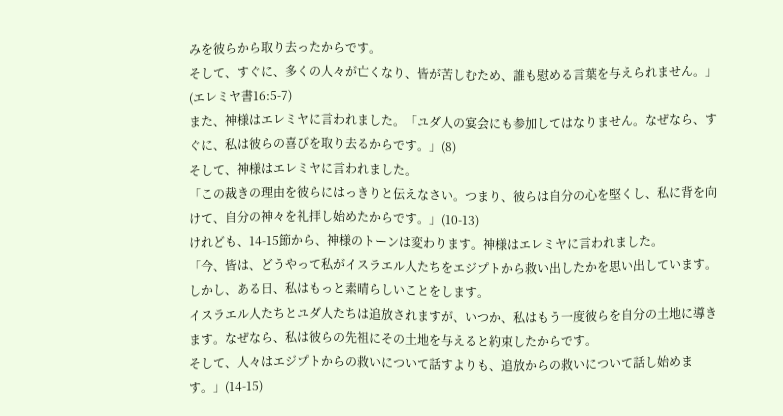みを彼らから取り去ったからです。
そして、すぐに、多くの人々が亡くなり、皆が苦しむため、誰も慰める言葉を与えられません。」(エレミヤ書16:5-7)
また、神様はエレミヤに言われました。「ユダ人の宴会にも参加してはなりません。なぜなら、すぐに、私は彼らの喜びを取り去るからです。」(8)
そして、神様はエレミヤに言われました。
「この裁きの理由を彼らにはっきりと伝えなさい。つまり、彼らは自分の心を堅くし、私に背を向けて、自分の神々を礼拝し始めたからです。」(10-13)
けれども、14-15節から、神様のトーンは変わります。神様はエレミヤに言われました。
「今、皆は、どうやって私がイスラエル人たちをエジプトから救い出したかを思い出しています。しかし、ある日、私はもっと素晴らしいことをします。
イスラエル人たちとユダ人たちは追放されますが、いつか、私はもう一度彼らを自分の土地に導きます。なぜなら、私は彼らの先祖にその土地を与えると約束したからです。
そして、人々はエジプトからの救いについて話すよりも、追放からの救いについて話し始めます。」(14-15)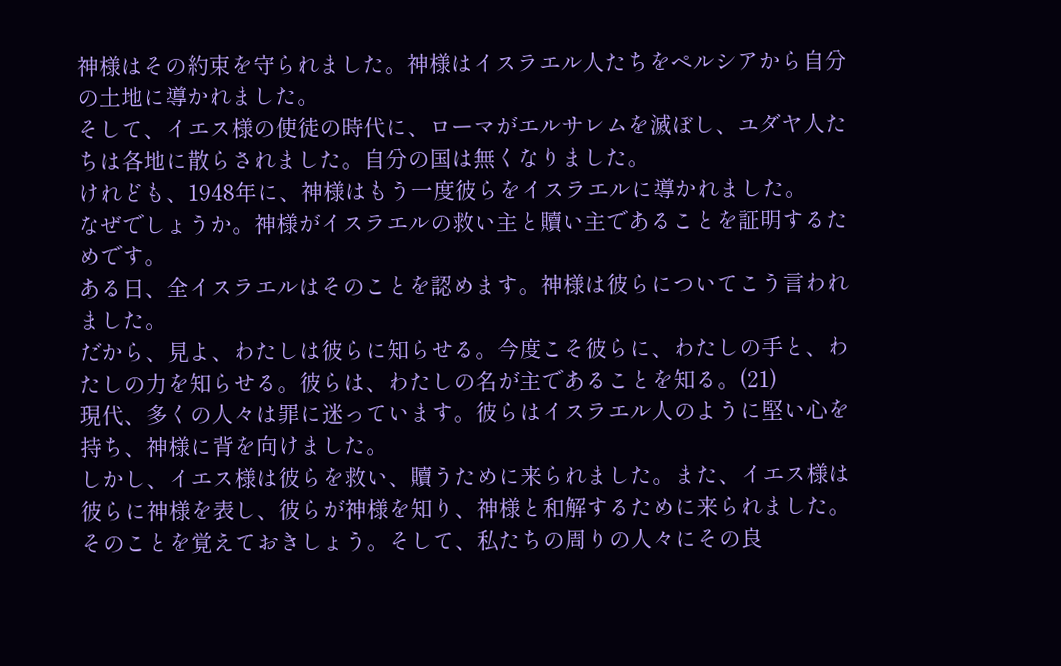神様はその約束を守られました。神様はイスラエル人たちをペルシアから自分の土地に導かれました。
そして、イエス様の使徒の時代に、ローマがエルサレムを滅ぼし、ユダヤ人たちは各地に散らされました。自分の国は無くなりました。
けれども、1948年に、神様はもう一度彼らをイスラエルに導かれました。
なぜでしょうか。神様がイスラエルの救い主と贖い主であることを証明するためです。
ある日、全イスラエルはそのことを認めます。神様は彼らについてこう言われました。
だから、見よ、わたしは彼らに知らせる。今度こそ彼らに、わたしの手と、わたしの力を知らせる。彼らは、わたしの名が主であることを知る。(21)
現代、多くの人々は罪に迷っています。彼らはイスラエル人のように堅い心を持ち、神様に背を向けました。
しかし、イエス様は彼らを救い、贖うために来られました。また、イエス様は彼らに神様を表し、彼らが神様を知り、神様と和解するために来られました。
そのことを覚えておきしょう。そして、私たちの周りの人々にその良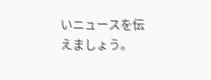いニュースを伝えましょう。